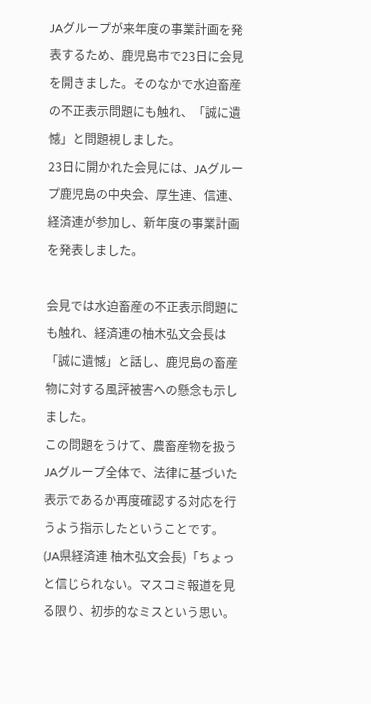JAグループが来年度の事業計画を発表するため、鹿児島市で23日に会見を開きました。そのなかで水迫畜産の不正表示問題にも触れ、「誠に遺憾」と問題視しました。
23日に開かれた会見には、JAグループ鹿児島の中央会、厚生連、信連、経済連が参加し、新年度の事業計画を発表しました。

会見では水迫畜産の不正表示問題にも触れ、経済連の柚木弘文会長は「誠に遺憾」と話し、鹿児島の畜産物に対する風評被害への懸念も示しました。
この問題をうけて、農畜産物を扱うJAグループ全体で、法律に基づいた表示であるか再度確認する対応を行うよう指示したということです。
(JA県経済連 柚木弘文会長)「ちょっと信じられない。マスコミ報道を見る限り、初歩的なミスという思い。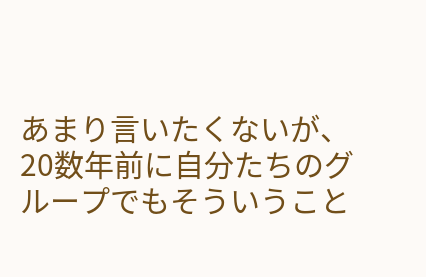あまり言いたくないが、20数年前に自分たちのグループでもそういうこと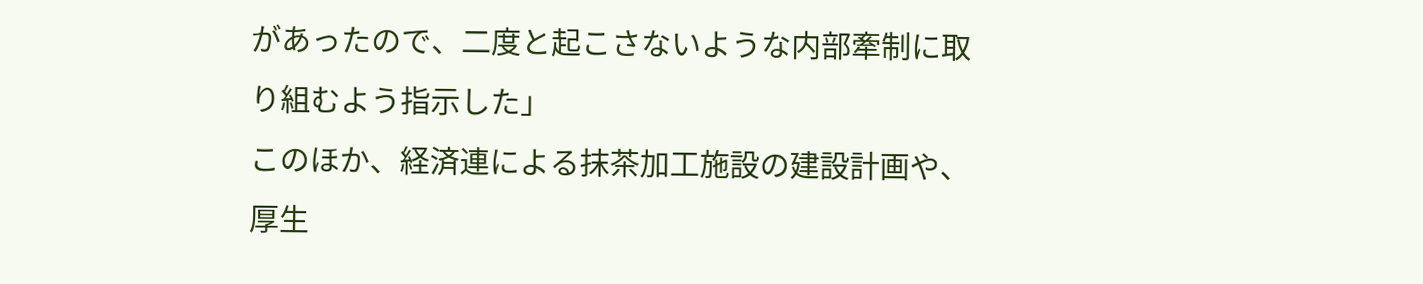があったので、二度と起こさないような内部牽制に取り組むよう指示した」
このほか、経済連による抹茶加工施設の建設計画や、厚生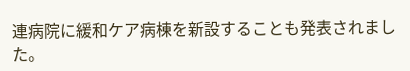連病院に緩和ケア病棟を新設することも発表されました。